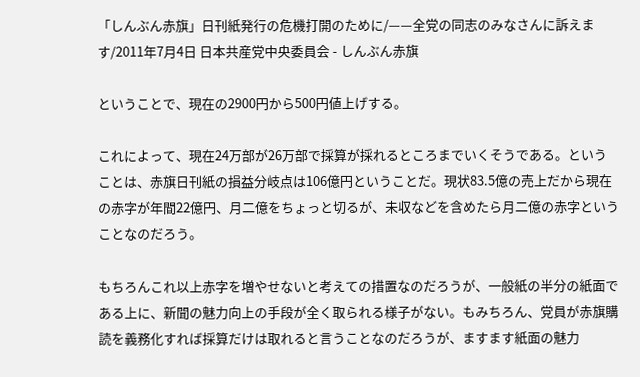「しんぶん赤旗」日刊紙発行の危機打開のために/——全党の同志のみなさんに訴えます/2011年7月4日 日本共産党中央委員会 - しんぶん赤旗

ということで、現在の2900円から500円値上げする。

これによって、現在24万部が26万部で採算が採れるところまでいくそうである。ということは、赤旗日刊紙の損益分岐点は106億円ということだ。現状83.5億の売上だから現在の赤字が年間22億円、月二億をちょっと切るが、未収などを含めたら月二億の赤字ということなのだろう。

もちろんこれ以上赤字を増やせないと考えての措置なのだろうが、一般紙の半分の紙面である上に、新聞の魅力向上の手段が全く取られる様子がない。もみちろん、党員が赤旗購読を義務化すれば採算だけは取れると言うことなのだろうが、ますます紙面の魅力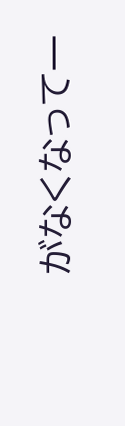がなくなって一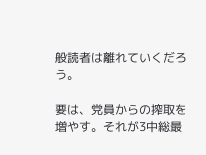般読者は離れていくだろう。

要は、党員からの搾取を増やす。それが3中総最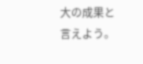大の成果と言えよう。